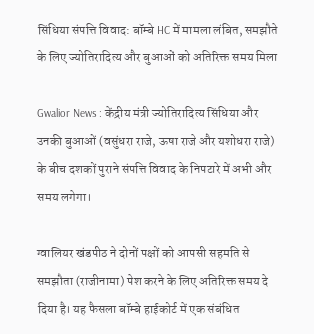सिंधिया संपत्ति विवाद: बॉम्बे HC में मामला लंबित, समझौते के लिए ज्योतिरादित्य और बुआओं को अतिरिक्त समय मिला

Gwalior News : केंद्रीय मंत्री ज्योतिरादित्य सिंधिया और उनकी बुआओं (वसुंधरा राजे, ऊषा राजे और यशोधरा राजे) के बीच दशकों पुराने संपत्ति विवाद के निपटारे में अभी और समय लगेगा।

ग्वालियर खंडपीठ ने दोनों पक्षों को आपसी सहमति से समझौता (राजीनामा) पेश करने के लिए अतिरिक्त समय दे दिया है। यह फैसला बॉम्बे हाईकोर्ट में एक संबंधित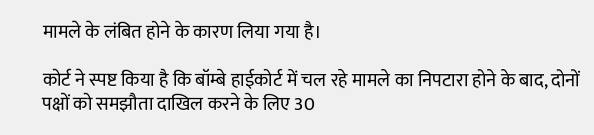मामले के लंबित होने के कारण लिया गया है।

कोर्ट ने स्पष्ट किया है कि बॉम्बे हाईकोर्ट में चल रहे मामले का निपटारा होने के बाद, दोनों पक्षों को समझौता दाखिल करने के लिए 30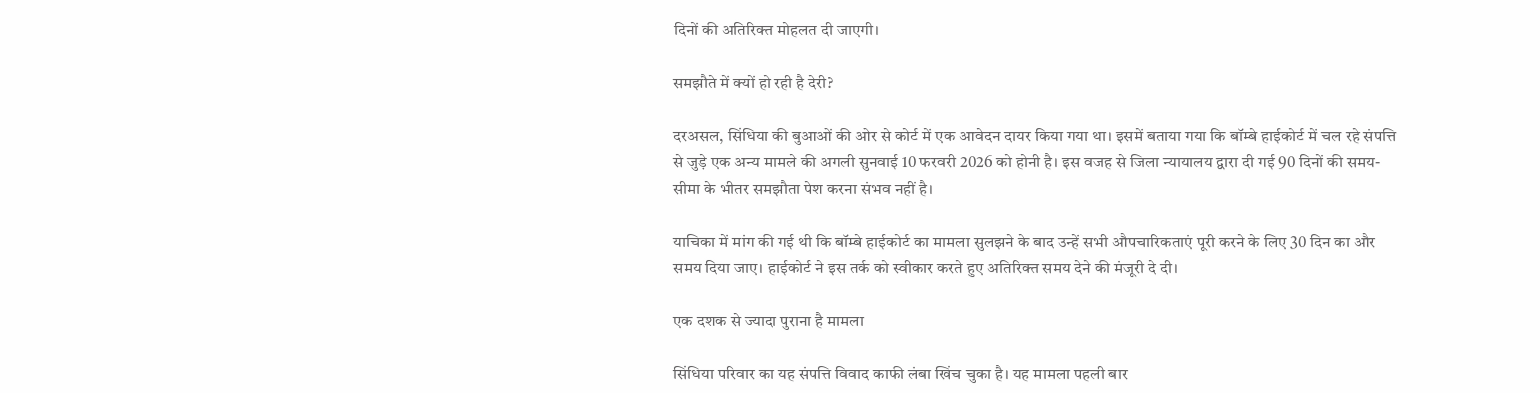दिनों की अतिरिक्त मोहलत दी जाएगी।

समझौते में क्यों हो रही है देरी?

दरअसल, सिंधिया की बुआओं की ओर से कोर्ट में एक आवेदन दायर किया गया था। इसमें बताया गया कि बॉम्बे हाईकोर्ट में चल रहे संपत्ति से जुड़े एक अन्य मामले की अगली सुनवाई 10 फरवरी 2026 को होनी है। इस वजह से जिला न्यायालय द्वारा दी गई 90 दिनों की समय-सीमा के भीतर समझौता पेश करना संभव नहीं है।

याचिका में मांग की गई थी कि बॉम्बे हाईकोर्ट का मामला सुलझने के बाद उन्हें सभी औपचारिकताएं पूरी करने के लिए 30 दिन का और समय दिया जाए। हाईकोर्ट ने इस तर्क को स्वीकार करते हुए अतिरिक्त समय देने की मंजूरी दे दी।

एक दशक से ज्यादा पुराना है मामला

सिंधिया परिवार का यह संपत्ति विवाद काफी लंबा खिंच चुका है। यह मामला पहली बार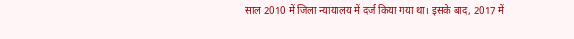साल 2010 में जिला न्यायालय में दर्ज किया गया था। इसके बाद, 2017 में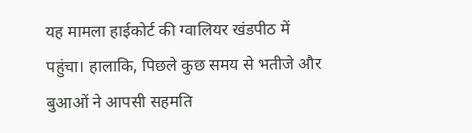यह मामला हाईकोर्ट की ग्वालियर खंडपीठ में पहुंचा। हालाकि, पिछले कुछ समय से भतीजे और बुआओं ने आपसी सहमति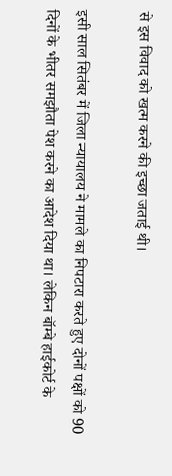से इस विवाद को खत्म करने की इच्छा जताई थी।

इसी साल सितंबर में जिला न्यायालय ने मामले का निपटारा करते हुए दोनों पक्षों को 90 दिनों के भीतर समझौता पेश करने का आदेश दिया था। लेकिन बॉम्बे हाईकोर्ट के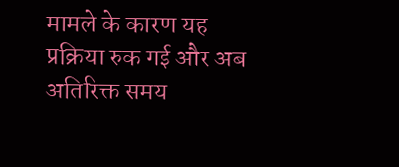मामले के कारण यह प्रक्रिया रुक गई और अब अतिरिक्त समय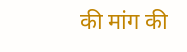की मांग की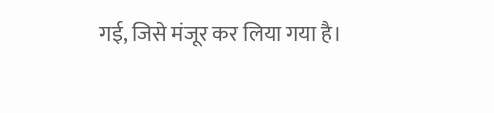गई, जिसे मंजूर कर लिया गया है।